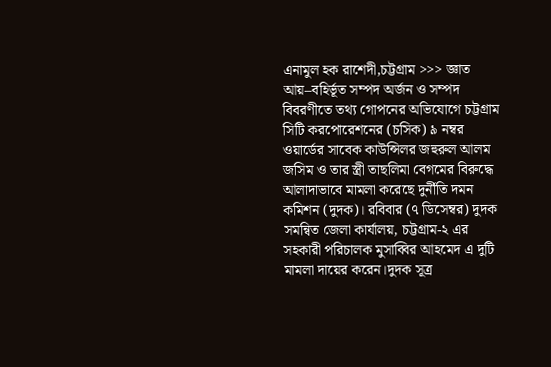এনামুল হক রাশেদী,চট্টগ্রাম >>> জ্ঞাত আয়–বহির্ভূত সম্পদ অর্জন ও সম্পদ বিবরণীতে তথ্য গোপনের অভিযোগে চট্টগ্রাম সিটি করপোরেশনের (চসিক) ৯ নম্বর ওয়ার্ডের সাবেক কাউন্সিলর জহুরুল আলম জসিম ও তার স্ত্রী তাছলিমা বেগমের বিরুদ্ধে আলাদাভাবে মামলা করেছে দুর্নীতি দমন কমিশন (দুদক)। রবিবার (৭ ডিসেম্বর) দুদক সমন্বিত জেলা কার্যালয়, চট্টগ্রাম-২ এর সহকারী পরিচালক মুসাব্বির আহমেদ এ দুটি মামলা দায়ের করেন।দুদক সূত্র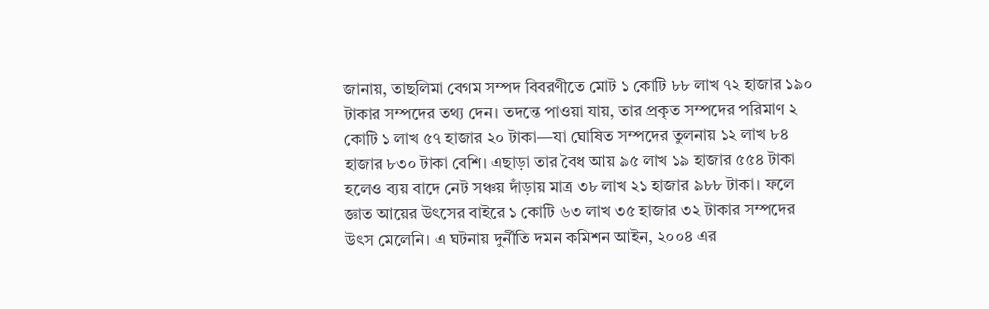জানায়, তাছলিমা বেগম সম্পদ বিবরণীতে মোট ১ কোটি ৮৮ লাখ ৭২ হাজার ১৯০ টাকার সম্পদের তথ্য দেন। তদন্তে পাওয়া যায়, তার প্রকৃত সম্পদের পরিমাণ ২ কোটি ১ লাখ ৫৭ হাজার ২০ টাকা—যা ঘোষিত সম্পদের তুলনায় ১২ লাখ ৮৪ হাজার ৮৩০ টাকা বেশি। এছাড়া তার বৈধ আয় ৯৫ লাখ ১৯ হাজার ৫৫৪ টাকা হলেও ব্যয় বাদে নেট সঞ্চয় দাঁড়ায় মাত্র ৩৮ লাখ ২১ হাজার ৯৮৮ টাকা। ফলে জ্ঞাত আয়ের উৎসের বাইরে ১ কোটি ৬৩ লাখ ৩৫ হাজার ৩২ টাকার সম্পদের উৎস মেলেনি। এ ঘটনায় দুর্নীতি দমন কমিশন আইন, ২০০৪ এর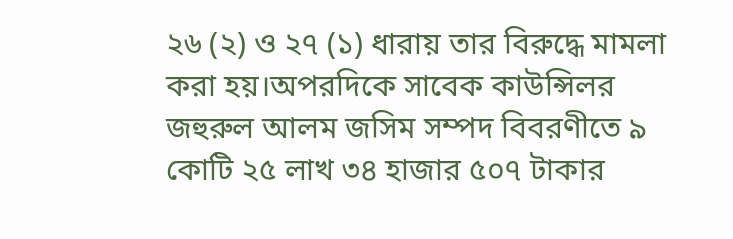২৬ (২) ও ২৭ (১) ধারায় তার বিরুদ্ধে মামলা করা হয়।অপরদিকে সাবেক কাউন্সিলর জহুরুল আলম জসিম সম্পদ বিবরণীতে ৯ কোটি ২৫ লাখ ৩৪ হাজার ৫০৭ টাকার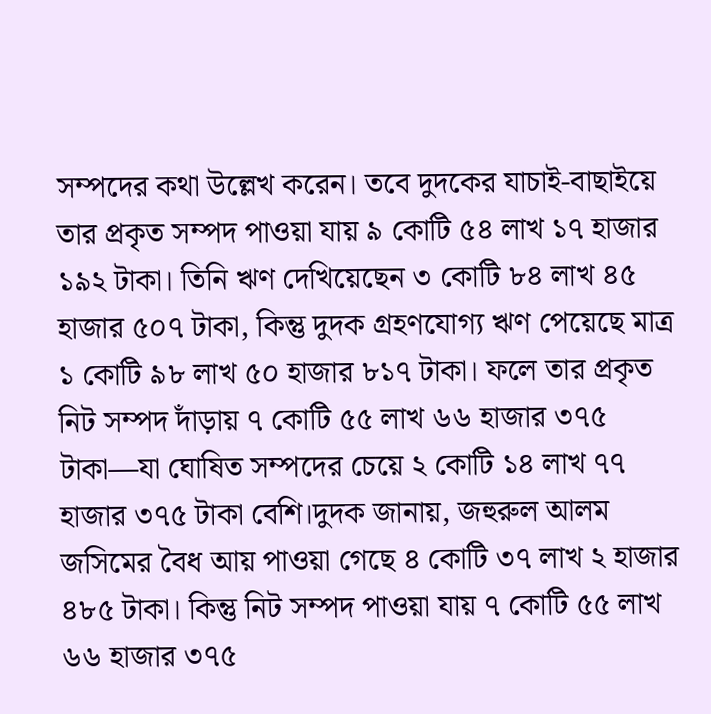সম্পদের কথা উল্লেখ করেন। তবে দুদকের যাচাই-বাছাইয়ে তার প্রকৃত সম্পদ পাওয়া যায় ৯ কোটি ৫৪ লাখ ১৭ হাজার ১৯২ টাকা। তিনি ঋণ দেখিয়েছেন ৩ কোটি ৮৪ লাখ ৪৫ হাজার ৫০৭ টাকা, কিন্তু দুদক গ্রহণযোগ্য ঋণ পেয়েছে মাত্র ১ কোটি ৯৮ লাখ ৫০ হাজার ৮১৭ টাকা। ফলে তার প্রকৃত নিট সম্পদ দাঁড়ায় ৭ কোটি ৫৫ লাখ ৬৬ হাজার ৩৭৫ টাকা—যা ঘোষিত সম্পদের চেয়ে ২ কোটি ১৪ লাখ ৭৭ হাজার ৩৭৫ টাকা বেশি।দুদক জানায়, জহুরুল আলম জসিমের বৈধ আয় পাওয়া গেছে ৪ কোটি ৩৭ লাখ ২ হাজার ৪৮৫ টাকা। কিন্তু নিট সম্পদ পাওয়া যায় ৭ কোটি ৫৫ লাখ ৬৬ হাজার ৩৭৫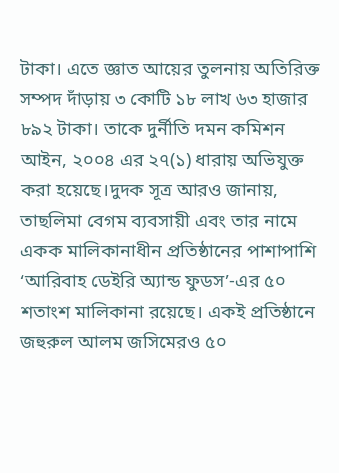টাকা। এতে জ্ঞাত আয়ের তুলনায় অতিরিক্ত সম্পদ দাঁড়ায় ৩ কোটি ১৮ লাখ ৬৩ হাজার ৮৯২ টাকা। তাকে দুর্নীতি দমন কমিশন আইন, ২০০৪ এর ২৭(১) ধারায় অভিযুক্ত করা হয়েছে।দুদক সূত্র আরও জানায়, তাছলিমা বেগম ব্যবসায়ী এবং তার নামে একক মালিকানাধীন প্রতিষ্ঠানের পাশাপাশি ‘আরিবাহ ডেইরি অ্যান্ড ফুডস’-এর ৫০ শতাংশ মালিকানা রয়েছে। একই প্রতিষ্ঠানে জহুরুল আলম জসিমেরও ৫০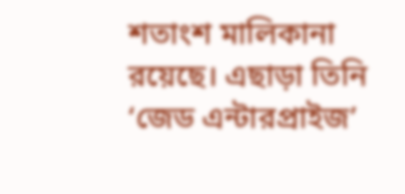শতাংশ মালিকানা রয়েছে। এছাড়া তিনি ‘জেড এন্টারপ্রাইজ’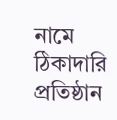নামে ঠিকাদারি প্রতিষ্ঠান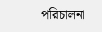পরিচালনা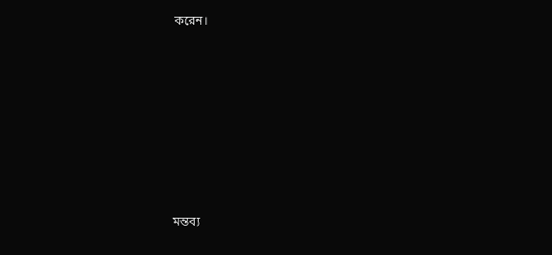করেন।











মন্তব্য